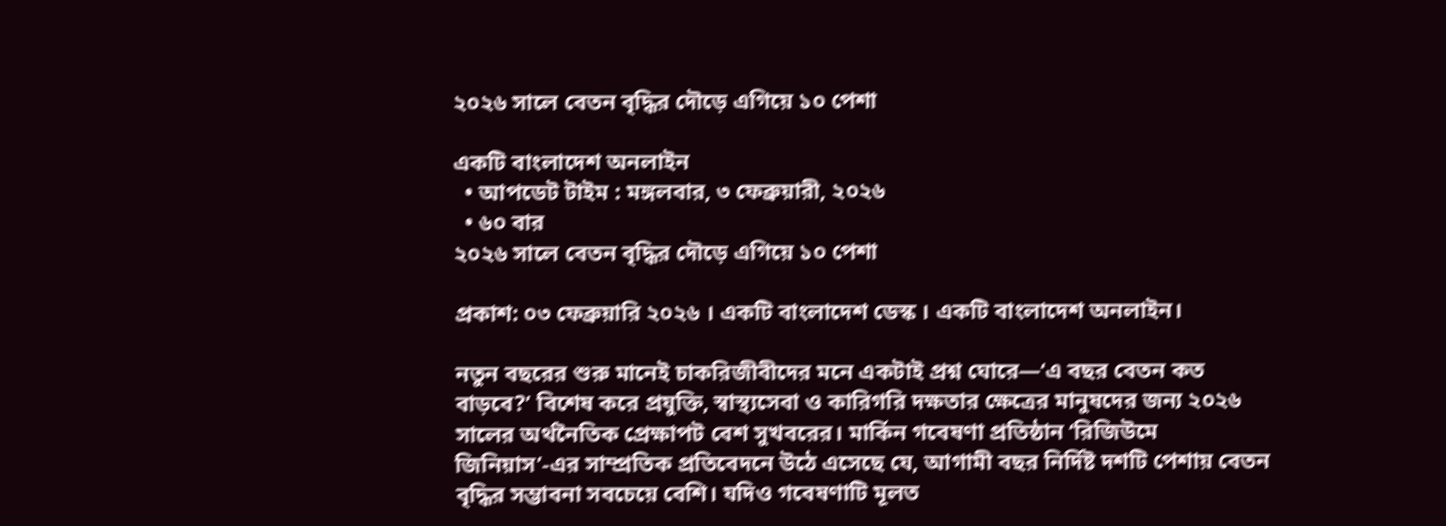২০২৬ সালে বেতন বৃদ্ধির দৌড়ে এগিয়ে ১০ পেশা

একটি বাংলাদেশ অনলাইন
  • আপডেট টাইম : মঙ্গলবার, ৩ ফেব্রুয়ারী, ২০২৬
  • ৬০ বার
২০২৬ সালে বেতন বৃদ্ধির দৌড়ে এগিয়ে ১০ পেশা

প্রকাশ: ০৩ ফেব্রুয়ারি ২০২৬ । একটি বাংলাদেশ ডেস্ক । একটি বাংলাদেশ অনলাইন।

নতুন বছরের শুরু মানেই চাকরিজীবীদের মনে একটাই প্রশ্ন ঘোরে—‘এ বছর বেতন কত বাড়বে?’ বিশেষ করে প্রযুক্তি, স্বাস্থ্যসেবা ও কারিগরি দক্ষতার ক্ষেত্রের মানুষদের জন্য ২০২৬ সালের অর্থনৈতিক প্রেক্ষাপট বেশ সুখবরের। মার্কিন গবেষণা প্রতিষ্ঠান ‘রিজিউমে জিনিয়াস’-এর সাম্প্রতিক প্রতিবেদনে উঠে এসেছে যে, আগামী বছর নির্দিষ্ট দশটি পেশায় বেতন বৃদ্ধির সম্ভাবনা সবচেয়ে বেশি। যদিও গবেষণাটি মূলত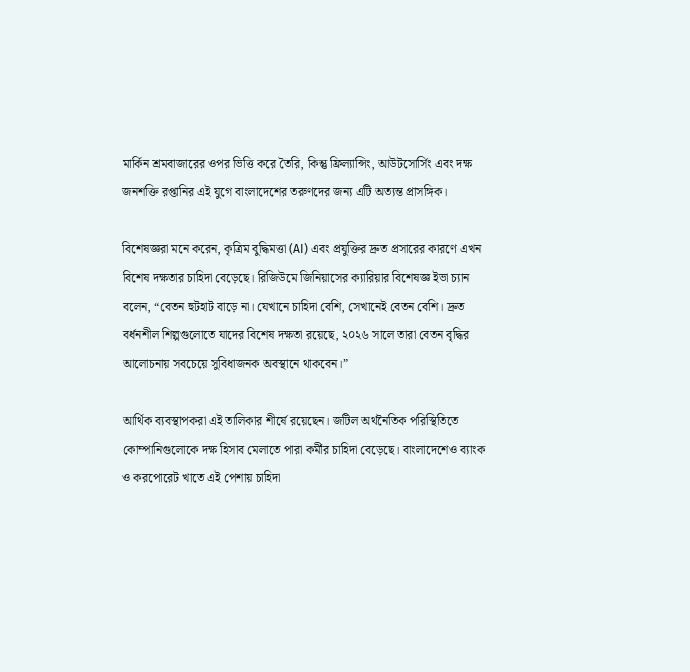মার্কিন শ্রমবাজারের ওপর ভিত্তি করে তৈরি, কিন্তু ফ্রিল্যান্সিং, আউটসোর্সিং এবং দক্ষ জনশক্তি রপ্তানির এই যুগে বাংলাদেশের তরুণদের জন্য এটি অত্যন্ত প্রাসঙ্গিক।

বিশেষজ্ঞরা মনে করেন, কৃত্রিম বুদ্ধিমত্তা (AI) এবং প্রযুক্তির দ্রুত প্রসারের কারণে এখন বিশেষ দক্ষতার চাহিদা বেড়েছে। রিজিউমে জিনিয়াসের ক্যারিয়ার বিশেষজ্ঞ ইভা চ্যান বলেন, “বেতন হুটহাট বাড়ে না। যেখানে চাহিদা বেশি, সেখানেই বেতন বেশি। দ্রুত বর্ধনশীল শিল্পগুলোতে যাদের বিশেষ দক্ষতা রয়েছে, ২০২৬ সালে তারা বেতন বৃদ্ধির আলোচনায় সবচেয়ে সুবিধাজনক অবস্থানে থাকবেন।”

আর্থিক ব্যবস্থাপকরা এই তালিকার শীর্ষে রয়েছেন। জটিল অর্থনৈতিক পরিস্থিতিতে কোম্পানিগুলোকে দক্ষ হিসাব মেলাতে পারা কর্মীর চাহিদা বেড়েছে। বাংলাদেশেও ব্যাংক ও করপোরেট খাতে এই পেশায় চাহিদা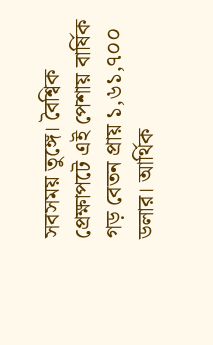সবসময় তুঙ্গে। বৈশ্বিক প্রেক্ষাপটে এই পেশায় বার্ষিক গড় বেতন প্রায় ১,৬১,৭০০ ডলার। আর্থিক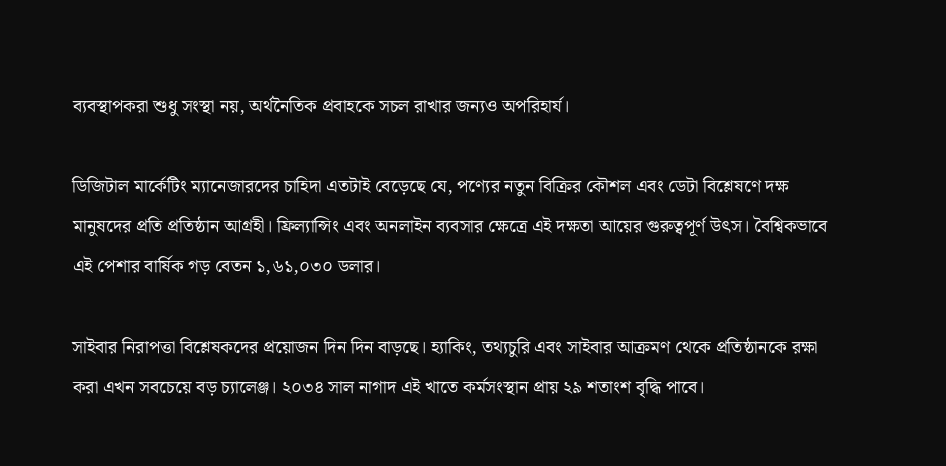ব্যবস্থাপকরা শুধু সংস্থা নয়, অর্থনৈতিক প্রবাহকে সচল রাখার জন্যও অপরিহার্য।

ডিজিটাল মার্কেটিং ম্যানেজারদের চাহিদা এতটাই বেড়েছে যে, পণ্যের নতুন বিক্রির কৌশল এবং ডেটা বিশ্লেষণে দক্ষ মানুষদের প্রতি প্রতিষ্ঠান আগ্রহী। ফ্রিল্যান্সিং এবং অনলাইন ব্যবসার ক্ষেত্রে এই দক্ষতা আয়ের গুরুত্বপূর্ণ উৎস। বৈশ্বিকভাবে এই পেশার বার্ষিক গড় বেতন ১,৬১,০৩০ ডলার।

সাইবার নিরাপত্তা বিশ্লেষকদের প্রয়োজন দিন দিন বাড়ছে। হ্যাকিং, তথ্যচুরি এবং সাইবার আক্রমণ থেকে প্রতিষ্ঠানকে রক্ষা করা এখন সবচেয়ে বড় চ্যালেঞ্জ। ২০৩৪ সাল নাগাদ এই খাতে কর্মসংস্থান প্রায় ২৯ শতাংশ বৃদ্ধি পাবে।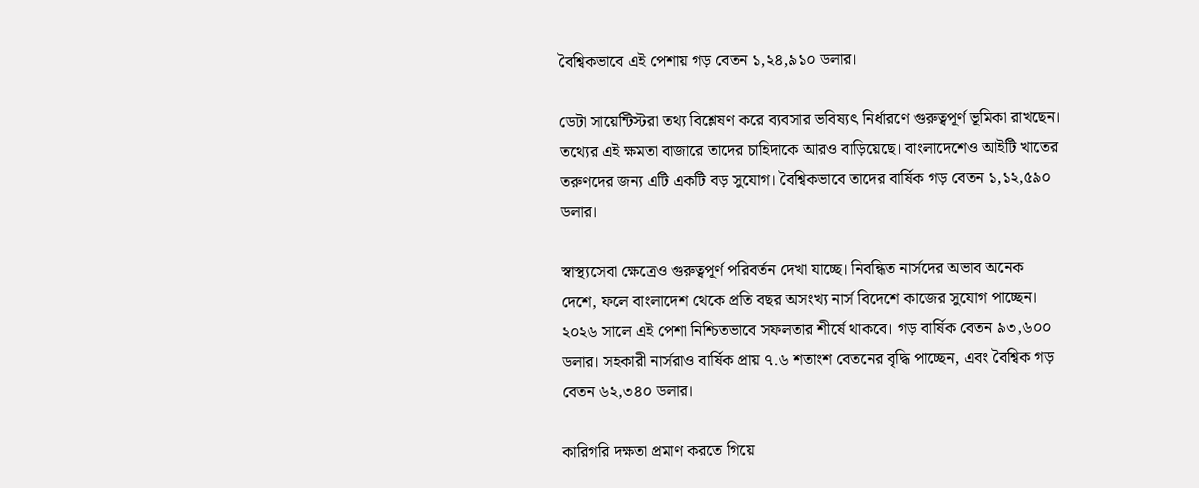বৈশ্বিকভাবে এই পেশায় গড় বেতন ১,২৪,৯১০ ডলার।

ডেটা সায়েন্টিস্টরা তথ্য বিশ্লেষণ করে ব্যবসার ভবিষ্যৎ নির্ধারণে গুরুত্বপূর্ণ ভূমিকা রাখছেন। তথ্যের এই ক্ষমতা বাজারে তাদের চাহিদাকে আরও বাড়িয়েছে। বাংলাদেশেও আইটি খাতের তরুণদের জন্য এটি একটি বড় সুযোগ। বৈশ্বিকভাবে তাদের বার্ষিক গড় বেতন ১,১২,৫৯০ ডলার।

স্বাস্থ্যসেবা ক্ষেত্রেও গুরুত্বপূর্ণ পরিবর্তন দেখা যাচ্ছে। নিবন্ধিত নার্সদের অভাব অনেক দেশে, ফলে বাংলাদেশ থেকে প্রতি বছর অসংখ্য নার্স বিদেশে কাজের সুযোগ পাচ্ছেন। ২০২৬ সালে এই পেশা নিশ্চিতভাবে সফলতার শীর্ষে থাকবে। গড় বার্ষিক বেতন ৯৩,৬০০ ডলার। সহকারী নার্সরাও বার্ষিক প্রায় ৭.৬ শতাংশ বেতনের বৃদ্ধি পাচ্ছেন, এবং বৈশ্বিক গড় বেতন ৬২,৩৪০ ডলার।

কারিগরি দক্ষতা প্রমাণ করতে গিয়ে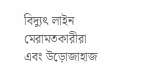বিদ্যুৎ লাইন মেরামতকারীরা এবং উড়োজাহাজ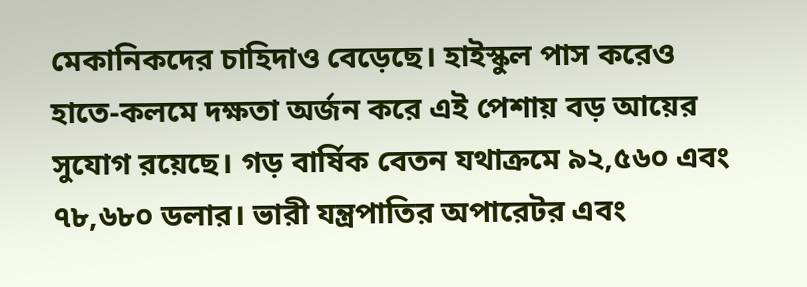মেকানিকদের চাহিদাও বেড়েছে। হাইস্কুল পাস করেও হাতে-কলমে দক্ষতা অর্জন করে এই পেশায় বড় আয়ের সুযোগ রয়েছে। গড় বার্ষিক বেতন যথাক্রমে ৯২,৫৬০ এবং ৭৮,৬৮০ ডলার। ভারী যন্ত্রপাতির অপারেটর এবং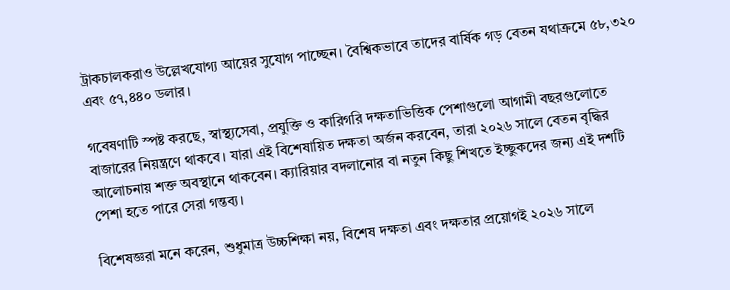ট্রাকচালকরাও উল্লেখযোগ্য আয়ের সুযোগ পাচ্ছেন। বৈশ্বিকভাবে তাদের বার্ষিক গড় বেতন যথাক্রমে ৫৮,৩২০ এবং ৫৭,৪৪০ ডলার।

গবেষণাটি স্পষ্ট করছে, স্বাস্থ্যসেবা, প্রযুক্তি ও কারিগরি দক্ষতাভিত্তিক পেশাগুলো আগামী বছরগুলোতে বাজারের নিয়ন্ত্রণে থাকবে। যারা এই বিশেষায়িত দক্ষতা অর্জন করবেন, তারা ২০২৬ সালে বেতন বৃদ্ধির আলোচনায় শক্ত অবস্থানে থাকবেন। ক্যারিয়ার বদলানোর বা নতুন কিছু শিখতে ইচ্ছুকদের জন্য এই দশটি পেশা হতে পারে সেরা গন্তব্য।

বিশেষজ্ঞরা মনে করেন, শুধুমাত্র উচ্চশিক্ষা নয়, বিশেষ দক্ষতা এবং দক্ষতার প্রয়োগই ২০২৬ সালে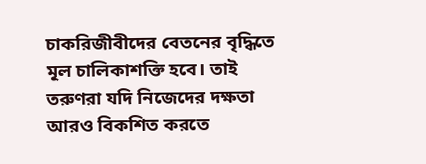চাকরিজীবীদের বেতনের বৃদ্ধিতে মূল চালিকাশক্তি হবে। তাই তরুণরা যদি নিজেদের দক্ষতা আরও বিকশিত করতে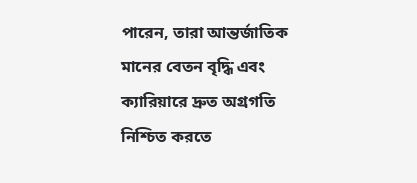পারেন, তারা আন্তর্জাতিক মানের বেতন বৃদ্ধি এবং ক্যারিয়ারে দ্রুত অগ্রগতি নিশ্চিত করতে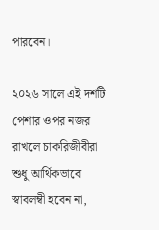পারবেন।

২০২৬ সালে এই দশটি পেশার ওপর নজর রাখলে চাকরিজীবীরা শুধু আর্থিকভাবে স্বাবলম্বী হবেন না,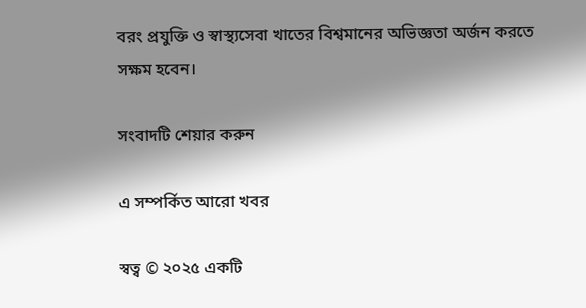বরং প্রযুক্তি ও স্বাস্থ্যসেবা খাতের বিশ্বমানের অভিজ্ঞতা অর্জন করতে সক্ষম হবেন।

সংবাদটি শেয়ার করুন

এ সম্পর্কিত আরো খবর

স্বত্ব © ২০২৫ একটি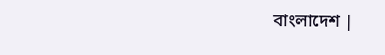বাংলাদেশ |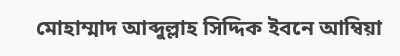মোহাম্মাদ আব্দুল্লাহ সিদ্দিক ইবনে আম্বিয়া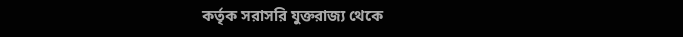কর্তৃক সরাসরি যুক্তরাজ্য থেকে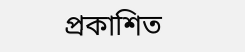প্রকাশিত